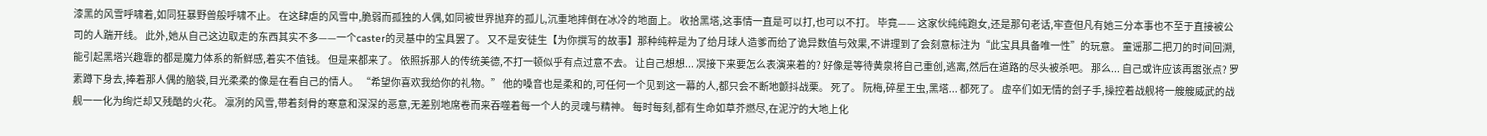漆黑的风雪呼啸着,如同狂暴野兽般呼啸不止。 在这肆虐的风雪中,脆弱而孤独的人偶,如同被世界抛弃的孤儿,沉重地摔倒在冰冷的地面上。 收拾黑塔,这事情一直是可以打,也可以不打。 毕竟—— 这家伙纯纯跑女,还是那句老话,牢查但凡有她三分本事也不至于直接被公司的人踹开线。 此外,她从自己这边取走的东西其实不多——一个caster的灵基中的宝具罢了。 又不是安徒生【为你撰写的故事】那种纯粹是为了给月球人造爹而给了诡异数值与效果,不讲理到了会刻意标注为“此宝具具备唯一性”的玩意。 童谣那二把刀的时间回溯,能引起黑塔兴趣靠的都是魔力体系的新鲜感,着实不值钱。 但是来都来了。 依照拆那人的传统美德,不打一顿似乎有点过意不去。 让自己想想... 凕接下来要怎么表演来着的? 好像是等待黄泉将自己重创,逃离,然后在道路的尽头被杀吧。 那么... 自己或许应该再嚣张点? 罗素蹲下身去,捧着那人偶的脑袋,目光柔柔的像是在看自己的情人。 “希望你喜欢我给你的礼物。” 他的嗓音也是柔和的,可任何一个见到这一幕的人,都只会不断地颤抖战栗。 死了。 阮梅,碎星王虫,黑塔... 都死了。 虚卒们如无情的刽子手,操控着战舰将一艘艘威武的战舰一一化为绚烂却又残酷的火花。 凛冽的风雪,带着刻骨的寒意和深深的恶意,无差别地席卷而来吞噬着每一个人的灵魂与精神。 每时每刻,都有生命如草芥燃尽,在泥泞的大地上化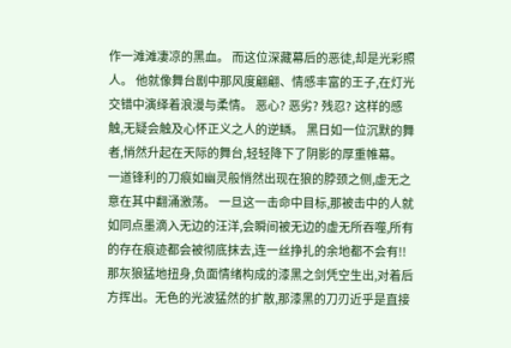作一滩滩凄凉的黑血。 而这位深藏幕后的恶徒,却是光彩照人。 他就像舞台剧中那风度翩翩、情感丰富的王子,在灯光交错中演绎着浪漫与柔情。 恶心? 恶劣? 残忍? 这样的感触,无疑会触及心怀正义之人的逆鳞。 黑日如一位沉默的舞者,悄然升起在天际的舞台,轻轻降下了阴影的厚重帷幕。 一道锋利的刀痕如幽灵般悄然出现在狼的脖颈之侧,虚无之意在其中翻涌激荡。 一旦这一击命中目标,那被击中的人就如同点墨滴入无边的汪洋,会瞬间被无边的虚无所吞噬,所有的存在痕迹都会被彻底抹去,连一丝挣扎的余地都不会有!! 那灰狼猛地扭身,负面情绪构成的漆黑之剑凭空生出,对着后方挥出。无色的光波猛然的扩散,那漆黑的刀刃近乎是直接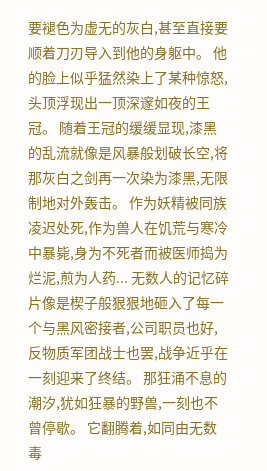要褪色为虚无的灰白,甚至直接要顺着刀刃导入到他的身躯中。 他的脸上似乎猛然染上了某种惊怒,头顶浮现出一顶深邃如夜的王冠。 随着王冠的缓缓显现,漆黑的乱流就像是风暴般划破长空,将那灰白之剑再一次染为漆黑,无限制地对外轰击。 作为妖精被同族凌迟处死,作为兽人在饥荒与寒冷中暴毙,身为不死者而被医师捣为烂泥,煎为人药... 无数人的记忆碎片像是楔子般狠狠地砸入了每一个与黑风密接者,公司职员也好,反物质军团战士也罢,战争近乎在一刻迎来了终结。 那狂涌不息的潮汐,犹如狂暴的野兽,一刻也不曾停歇。 它翻腾着,如同由无数毒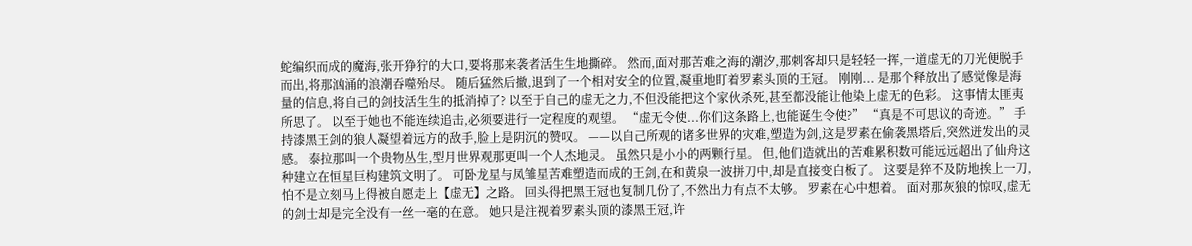蛇编织而成的魔海,张开狰狞的大口,要将那来袭者活生生地撕碎。 然而,面对那苦难之海的潮汐,那刺客却只是轻轻一挥,一道虚无的刀光便脱手而出,将那汹涌的浪潮吞噬殆尽。 随后猛然后撤,退到了一个相对安全的位置,凝重地盯着罗素头顶的王冠。 刚刚... 是那个释放出了感觉像是海量的信息,将自己的剑技活生生的抵消掉了? 以至于自己的虚无之力,不但没能把这个家伙杀死,甚至都没能让他染上虚无的色彩。 这事情太匪夷所思了。 以至于她也不能连续追击,必须要进行一定程度的观望。 “虚无令使...你们这条路上,也能诞生令使?” “真是不可思议的奇迹。” 手持漆黑王剑的狼人凝望着远方的敌手,脸上是阴沉的赞叹。 ——以自己所观的诸多世界的灾难,塑造为剑,这是罗素在偷袭黑塔后,突然迸发出的灵感。 泰拉那叫一个贵物丛生,型月世界观那更叫一个人杰地灵。 虽然只是小小的两颗行星。 但,他们造就出的苦难累积数可能远远超出了仙舟这种建立在恒星巨构建筑文明了。 可卧龙星与凤雏星苦难塑造而成的王剑,在和黄泉一波拼刀中,却是直接变白板了。 这要是猝不及防地挨上一刀,怕不是立刻马上得被自愿走上【虚无】之路。 回头得把黑王冠也复制几份了,不然出力有点不太够。 罗素在心中想着。 面对那灰狼的惊叹,虚无的剑士却是完全没有一丝一毫的在意。 她只是注视着罗素头顶的漆黑王冠,许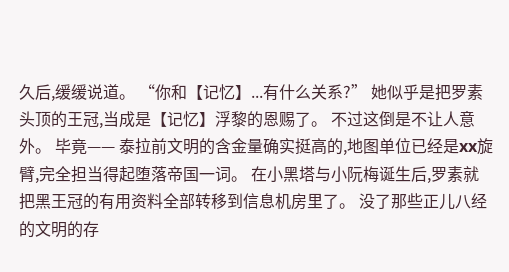久后,缓缓说道。 “你和【记忆】...有什么关系?” 她似乎是把罗素头顶的王冠,当成是【记忆】浮黎的恩赐了。 不过这倒是不让人意外。 毕竟—— 泰拉前文明的含金量确实挺高的,地图单位已经是xx旋臂,完全担当得起堕落帝国一词。 在小黑塔与小阮梅诞生后,罗素就把黑王冠的有用资料全部转移到信息机房里了。 没了那些正儿八经的文明的存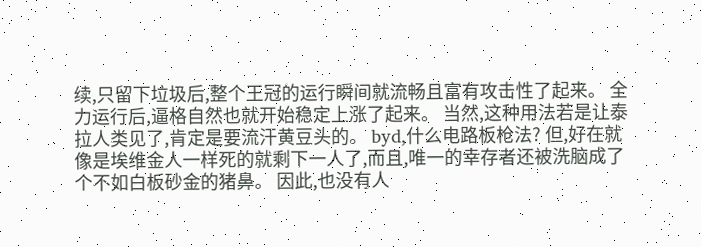续,只留下垃圾后,整个王冠的运行瞬间就流畅且富有攻击性了起来。 全力运行后,逼格自然也就开始稳定上涨了起来。 当然,这种用法若是让泰拉人类见了,肯定是要流汗黄豆头的。 byd,什么电路板枪法? 但,好在就像是埃维金人一样死的就剩下一人了,而且,唯一的幸存者还被洗脑成了个不如白板砂金的猪鼻。 因此,也没有人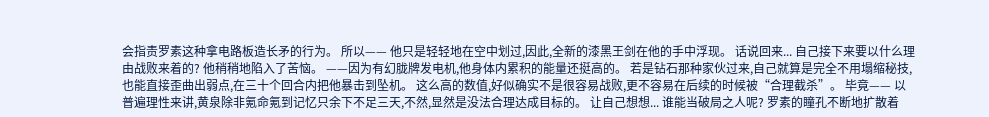会指责罗素这种拿电路板造长矛的行为。 所以—— 他只是轻轻地在空中划过,因此,全新的漆黑王剑在他的手中浮现。 话说回来... 自己接下来要以什么理由战败来着的? 他稍稍地陷入了苦恼。 ——因为有幻胧牌发电机,他身体内累积的能量还挺高的。 若是钻石那种家伙过来,自己就算是完全不用塌缩秘技,也能直接歪曲出弱点,在三十个回合内把他暴击到坠机。 这么高的数值,好似确实不是很容易战败,更不容易在后续的时候被“合理截杀”。 毕竟—— 以普遍理性来讲,黄泉除非氪命氪到记忆只余下不足三天,不然,显然是没法合理达成目标的。 让自己想想... 谁能当破局之人呢? 罗素的瞳孔不断地扩散着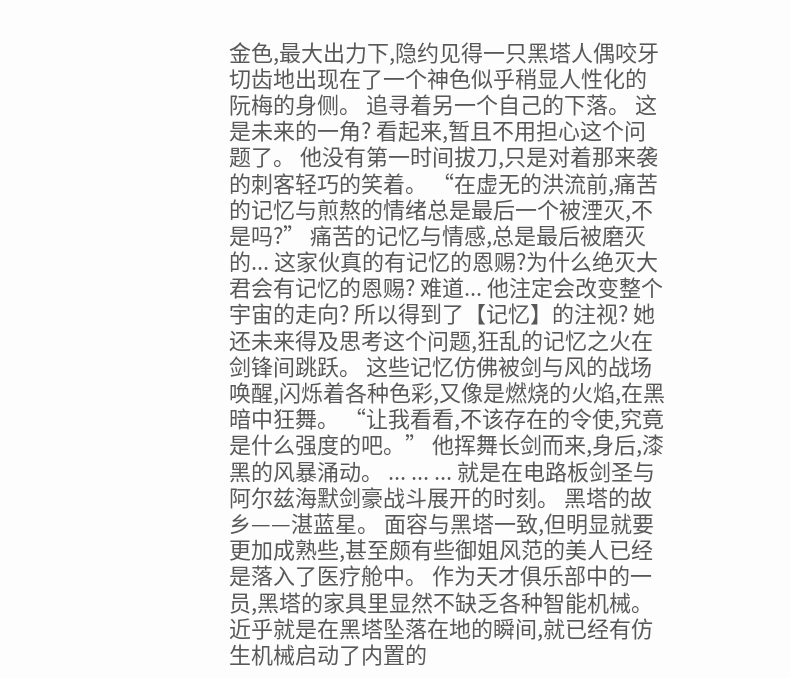金色,最大出力下,隐约见得一只黑塔人偶咬牙切齿地出现在了一个神色似乎稍显人性化的阮梅的身侧。 追寻着另一个自己的下落。 这是未来的一角? 看起来,暂且不用担心这个问题了。 他没有第一时间拔刀,只是对着那来袭的刺客轻巧的笑着。 “在虚无的洪流前,痛苦的记忆与煎熬的情绪总是最后一个被湮灭,不是吗?” 痛苦的记忆与情感,总是最后被磨灭的... 这家伙真的有记忆的恩赐?为什么绝灭大君会有记忆的恩赐? 难道... 他注定会改变整个宇宙的走向? 所以得到了【记忆】的注视? 她还未来得及思考这个问题,狂乱的记忆之火在剑锋间跳跃。 这些记忆仿佛被剑与风的战场唤醒,闪烁着各种色彩,又像是燃烧的火焰,在黑暗中狂舞。 “让我看看,不该存在的令使,究竟是什么强度的吧。” 他挥舞长剑而来,身后,漆黑的风暴涌动。 ... ... ... 就是在电路板剑圣与阿尔兹海默剑豪战斗展开的时刻。 黑塔的故乡——湛蓝星。 面容与黑塔一致,但明显就要更加成熟些,甚至颇有些御姐风范的美人已经是落入了医疗舱中。 作为天才俱乐部中的一员,黑塔的家具里显然不缺乏各种智能机械。 近乎就是在黑塔坠落在地的瞬间,就已经有仿生机械启动了内置的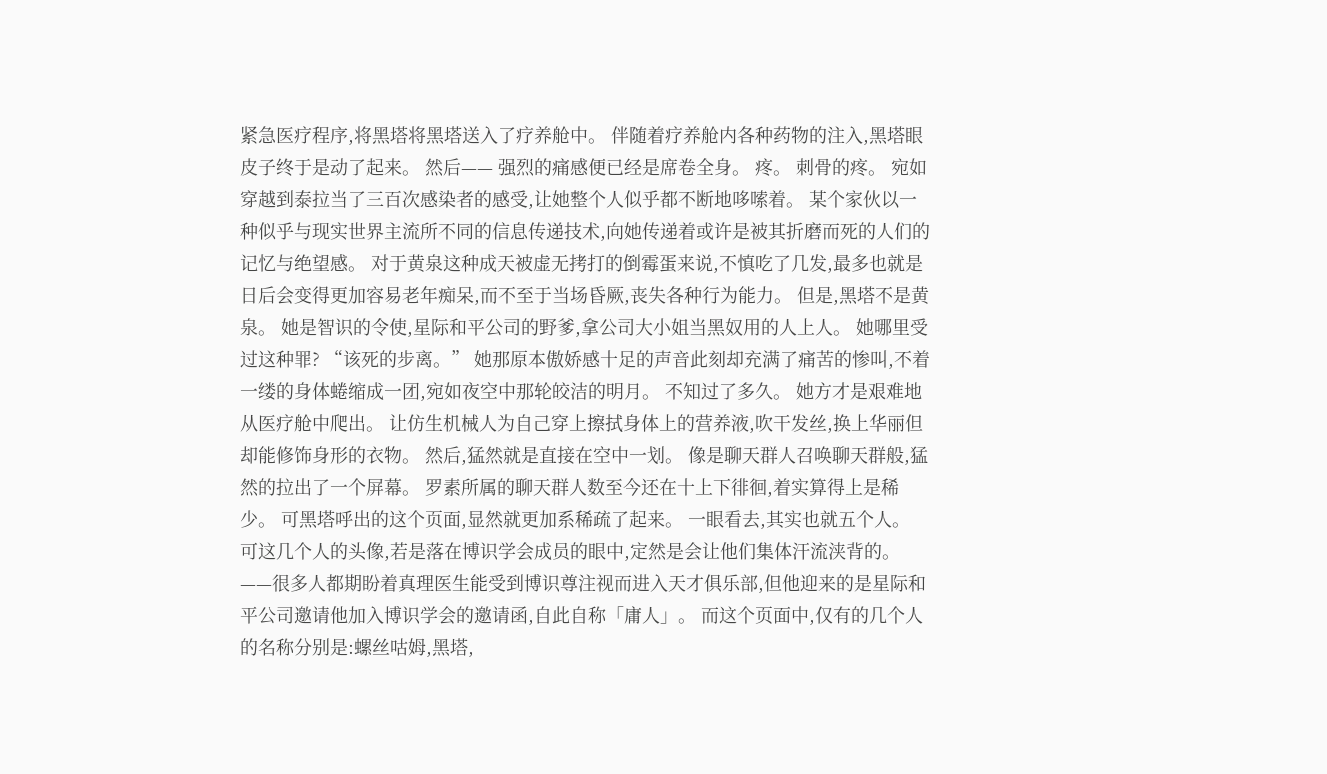紧急医疗程序,将黑塔将黑塔送入了疗养舱中。 伴随着疗养舱内各种药物的注入,黑塔眼皮子终于是动了起来。 然后—— 强烈的痛感便已经是席卷全身。 疼。 刺骨的疼。 宛如穿越到泰拉当了三百次感染者的感受,让她整个人似乎都不断地哆嗦着。 某个家伙以一种似乎与现实世界主流所不同的信息传递技术,向她传递着或许是被其折磨而死的人们的记忆与绝望感。 对于黄泉这种成天被虚无拷打的倒霉蛋来说,不慎吃了几发,最多也就是日后会变得更加容易老年痴呆,而不至于当场昏厥,丧失各种行为能力。 但是,黑塔不是黄泉。 她是智识的令使,星际和平公司的野爹,拿公司大小姐当黑奴用的人上人。 她哪里受过这种罪? “该死的步离。” 她那原本傲娇感十足的声音此刻却充满了痛苦的惨叫,不着一缕的身体蜷缩成一团,宛如夜空中那轮皎洁的明月。 不知过了多久。 她方才是艰难地从医疗舱中爬出。 让仿生机械人为自己穿上擦拭身体上的营养液,吹干发丝,换上华丽但却能修饰身形的衣物。 然后,猛然就是直接在空中一划。 像是聊天群人召唤聊天群般,猛然的拉出了一个屏幕。 罗素所属的聊天群人数至今还在十上下徘徊,着实算得上是稀少。 可黑塔呼出的这个页面,显然就更加系稀疏了起来。 一眼看去,其实也就五个人。 可这几个人的头像,若是落在博识学会成员的眼中,定然是会让他们集体汗流浃背的。 ——很多人都期盼着真理医生能受到博识尊注视而进入天才俱乐部,但他迎来的是星际和平公司邀请他加入博识学会的邀请函,自此自称「庸人」。 而这个页面中,仅有的几个人的名称分别是:螺丝咕姆,黑塔,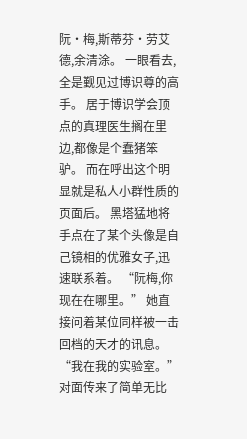阮·梅,斯蒂芬·劳艾德,余清涂。 一眼看去,全是觐见过博识尊的高手。 居于博识学会顶点的真理医生搁在里边,都像是个蠢猪笨驴。 而在呼出这个明显就是私人小群性质的页面后。 黑塔猛地将手点在了某个头像是自己镜相的优雅女子,迅速联系着。 “阮梅,你现在在哪里。” 她直接问着某位同样被一击回档的天才的讯息。 “我在我的实验室。” 对面传来了简单无比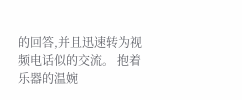的回答,并且迅速转为视频电话似的交流。 抱着乐器的温婉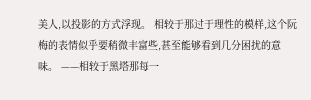美人,以投影的方式浮现。 相较于那过于理性的模样,这个阮梅的表情似乎要稍微丰富些,甚至能够看到几分困扰的意味。 ——相较于黑塔那每一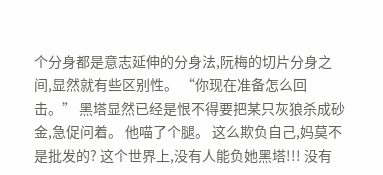个分身都是意志延伸的分身法,阮梅的切片分身之间,显然就有些区别性。 “你现在准备怎么回击。” 黑塔显然已经是恨不得要把某只灰狼杀成砂金,急促问着。 他喵了个腿。 这么欺负自己,妈莫不是批发的? 这个世界上,没有人能负她黑塔!!! 没有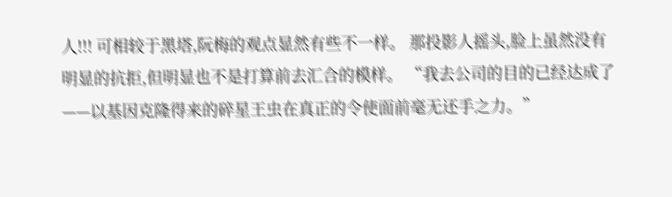人!!! 可相较于黑塔,阮梅的观点显然有些不一样。 那投影人摇头,脸上虽然没有明显的抗拒,但明显也不是打算前去汇合的模样。 “我去公司的目的已经达成了——以基因克隆得来的碎星王虫在真正的令使面前毫无还手之力。”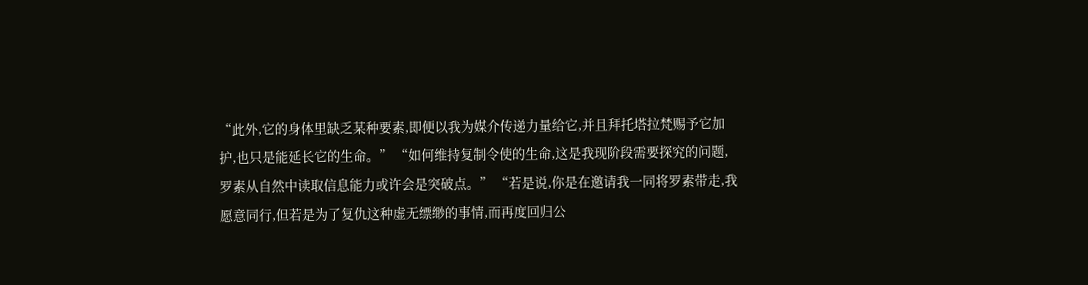“此外,它的身体里缺乏某种要素,即便以我为媒介传递力量给它,并且拜托塔拉梵赐予它加护,也只是能延长它的生命。” “如何维持复制令使的生命,这是我现阶段需要探究的问题,罗素从自然中读取信息能力或许会是突破点。” “若是说,你是在邀请我一同将罗素带走,我愿意同行,但若是为了复仇这种虚无缥缈的事情,而再度回归公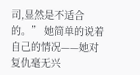司,显然是不适合的。” 她简单的说着自己的情况——她对复仇毫无兴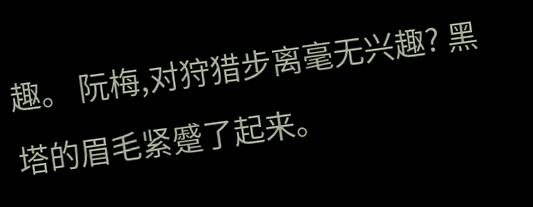趣。 阮梅,对狩猎步离毫无兴趣? 黑塔的眉毛紧蹙了起来。